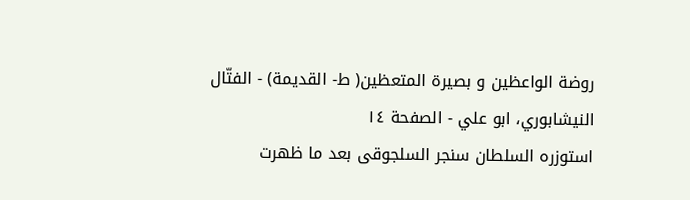روضة الواعظين و بصيرة المتعظين( ط- القديمة) - الفتّال النيشابوري، ابو علي - الصفحة ١٤
استوزره السلطان سنجر السلجوقى بعد ما ظهرت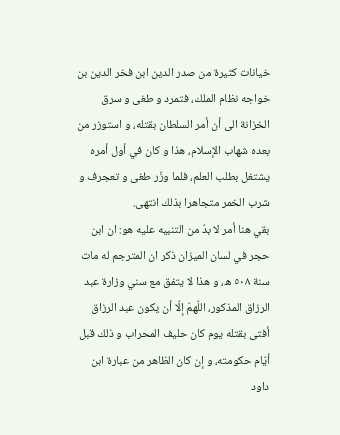خيانات كثيرة من صدر الدين ابن فخر الدين بن خواجه نظام الملك، فتمرد و طغى و سرق الخزانة الى أن أمر السلطان بقتله، و استوزر من بعده شهاب الإسلام، هذا و كان في أول أمره يشتغل بطلب العلم، فلما وزّر طغى و تعجرف و شرب الخمر متجاهرا بذلك انتهى.
بقي هنا أمر لا بدّ من التنبيه عليه هو: ان ابن حجر في لسان الميزان ذكر ان المترجم له مات سنة ٥٠٨ ه، و هذا لا يتفق مع سني وزارة عبد الرزاق المذكور، اللّهمّ إلّا أن يكون عبد الرزاق أفتى بقتله يوم كان حليف المحراب و ذلك قبل أيّام حكومته، و إن كان الظاهر من عبارة ابن داود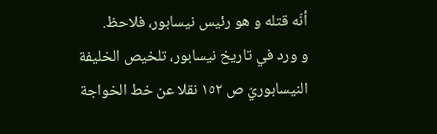أنّه قتله و هو رئيس نيسابور، فلاحظ.
و ورد في تاريخ نيسابور، تلخيص الخليفة النيسابوريّ ص ١٥٢ نقلا عن خط الخواجة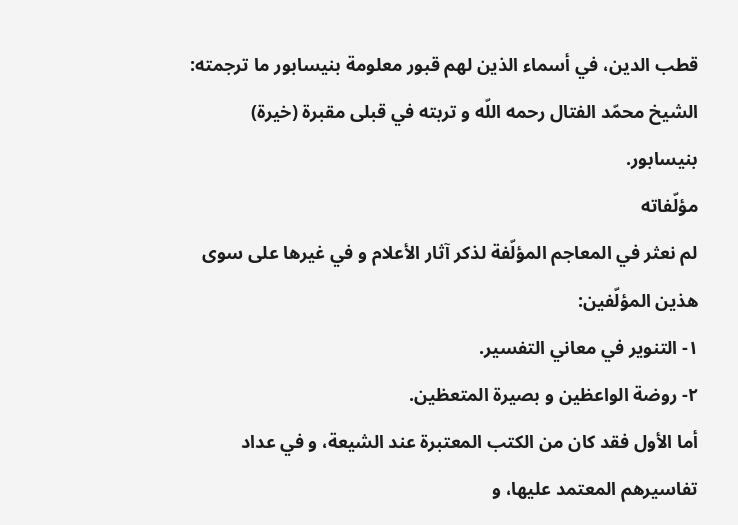قطب الدين، في أسماء الذين لهم قبور معلومة بنيسابور ما ترجمته:
الشيخ محمّد الفتال رحمه اللّه و تربته في قبلى مقبرة (خيرة) بنيسابور.
مؤلّفاته
لم نعثر في المعاجم المؤلّفة لذكر آثار الأعلام و في غيرها على سوى هذين المؤلّفين:
١- التنوير في معاني التفسير.
٢- روضة الواعظين و بصيرة المتعظين.
أما الأول فقد كان من الكتب المعتبرة عند الشيعة، و في عداد تفاسيرهم المعتمد عليها، و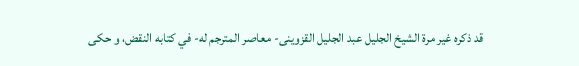قد ذكره غير مرة الشيخ الجليل عبد الجليل القزوينى- معاصر المترجم له- في كتابه النقض، و حكى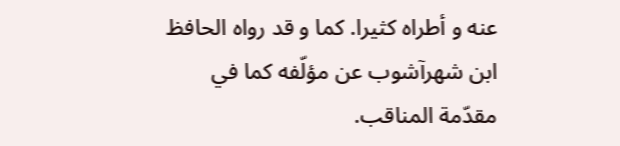عنه و أطراه كثيرا. كما و قد رواه الحافظ ابن شهرآشوب عن مؤلّفه كما في مقدّمة المناقب.